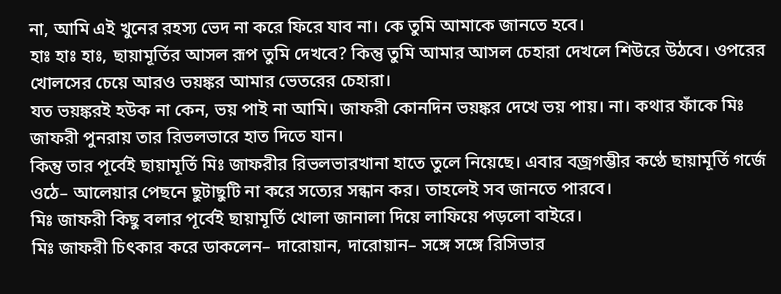না, আমি এই খুনের রহস্য ভেদ না করে ফিরে যাব না। কে তুমি আমাকে জানতে হবে।
হাঃ হাঃ হাঃ, ছায়ামূর্তির আসল রূপ তুমি দেখবে? কিন্তু তুমি আমার আসল চেহারা দেখলে শিউরে উঠবে। ওপরের খোলসের চেয়ে আরও ভয়ঙ্কর আমার ভেতরের চেহারা।
যত ভয়ঙ্করই হউক না কেন, ভয় পাই না আমি। জাফরী কোনদিন ভয়ঙ্কর দেখে ভয় পায়। না। কথার ফাঁকে মিঃ জাফরী পুনরায় তার রিভলভারে হাত দিতে যান।
কিন্তু তার পূর্বেই ছায়ামূর্তি মিঃ জাফরীর রিভলভারখানা হাতে তুলে নিয়েছে। এবার বজ্রগম্ভীর কণ্ঠে ছায়ামূর্তি গর্জে ওঠে– আলেয়ার পেছনে ছুটাছুটি না করে সত্যের সন্ধান কর। তাহলেই সব জানতে পারবে।
মিঃ জাফরী কিছু বলার পূর্বেই ছায়ামূর্তি খোলা জানালা দিয়ে লাফিয়ে পড়লো বাইরে।
মিঃ জাফরী চিৎকার করে ডাকলেন– দারোয়ান, দারোয়ান– সঙ্গে সঙ্গে রিসিভার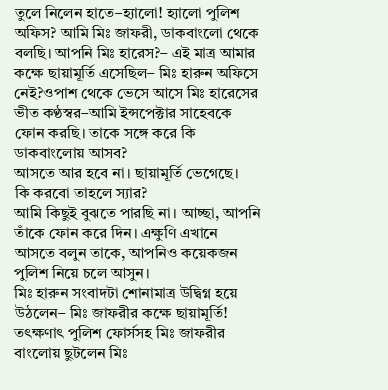তুলে নিলেন হাতে–হ্যালো! হ্যালো পুলিশ অফিস? আমি মিঃ জাফরী, ডাকবাংলো থেকে বলছি। আপনি মিঃ হারেস?– এই মাত্র আমার কক্ষে ছায়ামূর্তি এসেছিল– মিঃ হারুন অফিসে নেই?ওপাশ থেকে ভেসে আসে মিঃ হারেসের ভীত কণ্ঠস্বর–আমি ইন্সপেক্টার সাহেবকে ফোন করছি। তাকে সঙ্গে করে কি ডাকবাংলোয় আসব?
আসতে আর হবে না। ছায়ামূর্তি ভেগেছে।
কি করবো তাহলে স্যার?
আমি কিছুই বুঝতে পারছি না। আচ্ছা, আপনি তাঁকে ফোন করে দিন। এক্ষুণি এখানে আসতে বলুন তাকে, আপনিও কয়েকজন পুলিশ নিয়ে চলে আসুন।
মিঃ হারুন সংবাদটা শোনামাত্র উদ্বিগ্ন হয়ে উঠলেন– মিঃ জাফরীর কক্ষে ছায়ামূর্তি!
তৎক্ষণাৎ পুলিশ ফোর্সসহ মিঃ জাফরীর বাংলোয় ছুটলেন মিঃ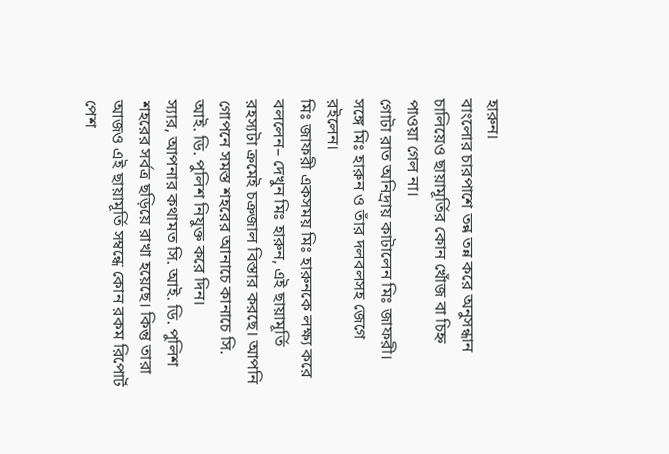হারুন।
বাংলোর চারপাশে তন্ন তন্ন করে অনুসন্ধান চালিয়েও ছায়ামূর্তির কোন খোঁজ বা চিহ্ন পাওয়া গেল না।
গোটা রাত অনিদ্রায় কাটালেন মিঃ জাফরী। সঙ্গে মিঃ হারুন ও তাঁর দলবলসহ জেগে রইলেন।
মিঃ জাফরী একসময় মিঃ হারুনকে লক্ষ্য করে বললেন– দেখুন মিঃ হারুন, এই ছায়ামূর্তি রহস্যটা ক্রমেই চক্ৰজাল বিস্তার করছে। আপনি গোপনে সমস্ত শহরের আনাচে কানাচে সি. আই. ডি. পুলিশ নিযুক্ত করে দিন।
স্যার, আপনার কথামত সি. আই. ডি. পুলিশ শহরের সর্বত্র ছড়িয়ে রাখা হয়েছে। কিন্তু তারা আজও এই ছায়ামূর্তি সম্বন্ধে কোন রকম রিপোর্ট পেশ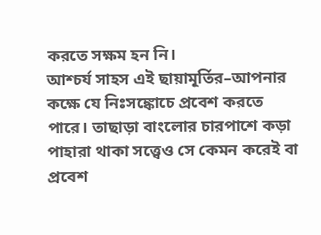করতে সক্ষম হন নি।
আশ্চর্য সাহস এই ছায়ামূর্তির–আপনার কক্ষে যে নিঃসঙ্কোচে প্রবেশ করতে পারে। তাছাড়া বাংলোর চারপাশে কড়া পাহারা থাকা সত্ত্বেও সে কেমন করেই বা প্রবেশ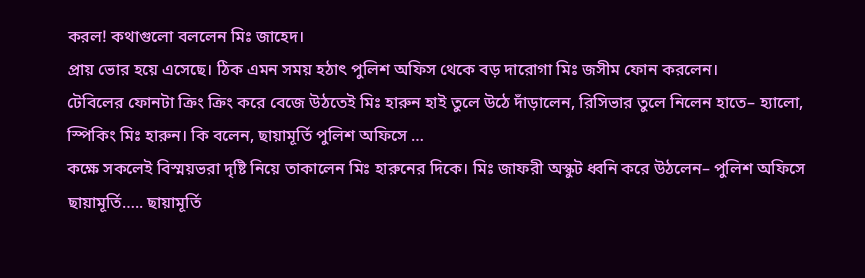করল! কথাগুলো বললেন মিঃ জাহেদ।
প্রায় ভোর হয়ে এসেছে। ঠিক এমন সময় হঠাৎ পুলিশ অফিস থেকে বড় দারোগা মিঃ জসীম ফোন করলেন।
টেবিলের ফোনটা ক্রিং ক্রিং করে বেজে উঠতেই মিঃ হারুন হাই তুলে উঠে দাঁড়ালেন, রিসিভার তুলে নিলেন হাতে– হ্যালো, স্পিকিং মিঃ হারুন। কি বলেন, ছায়ামূর্তি পুলিশ অফিসে …
কক্ষে সকলেই বিস্ময়ভরা দৃষ্টি নিয়ে তাকালেন মিঃ হারুনের দিকে। মিঃ জাফরী অস্কুট ধ্বনি করে উঠলেন– পুলিশ অফিসে ছায়ামূর্তি….. ছায়ামূর্তি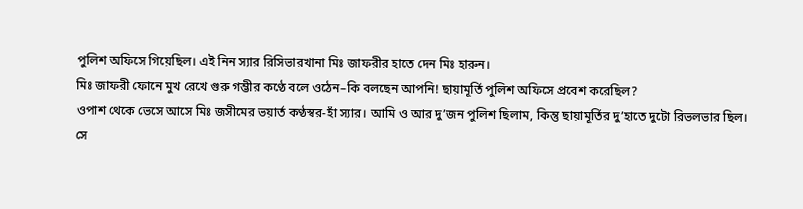পুলিশ অফিসে গিয়েছিল। এই নিন স্যার রিসিভারখানা মিঃ জাফরীর হাতে দেন মিঃ হারুন।
মিঃ জাফরী ফোনে মুখ রেখে গুরু গম্ভীর কণ্ঠে বলে ওঠেন–কি বলছেন আপনি! ছায়ামূর্তি পুলিশ অফিসে প্রবেশ করেছিল?
ওপাশ থেকে ভেসে আসে মিঃ জসীমের ভয়ার্ত কণ্ঠস্বর-হাঁ স্যার। আমি ও আর দু’জন পুলিশ ছিলাম, কিন্তু ছায়ামূর্তির দু’হাতে দুটো রিভলভার ছিল।
সে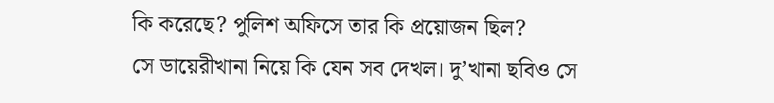কি করেছে? পুলিশ অফিসে তার কি প্রয়োজন ছিল?
সে ডায়েরীখানা নিয়ে কি যেন সব দেখল। দু’খানা ছবিও সে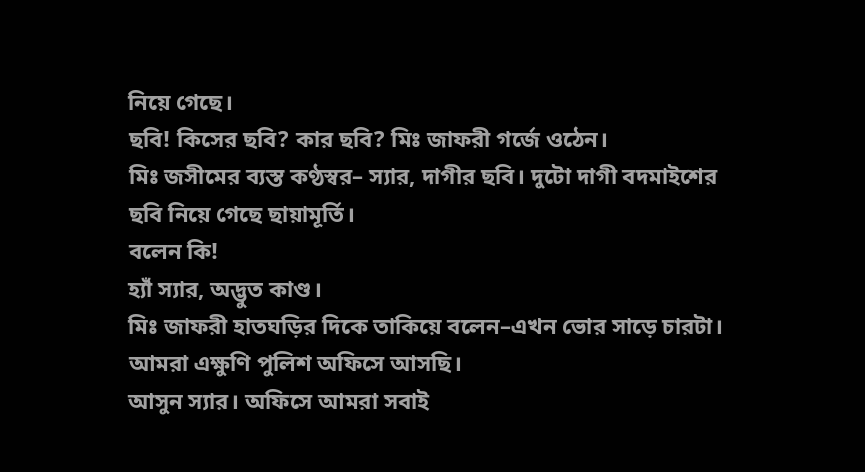নিয়ে গেছে।
ছবি! কিসের ছবি? কার ছবি? মিঃ জাফরী গর্জে ওঠেন।
মিঃ জসীমের ব্যস্ত কণ্ঠস্বর– স্যার, দাগীর ছবি। দুটো দাগী বদমাইশের ছবি নিয়ে গেছে ছায়ামূর্তি।
বলেন কি!
হ্যাঁ স্যার, অদ্ভুত কাণ্ড।
মিঃ জাফরী হাতঘড়ির দিকে তাকিয়ে বলেন–এখন ভোর সাড়ে চারটা। আমরা এক্ষুণি পুলিশ অফিসে আসছি।
আসুন স্যার। অফিসে আমরা সবাই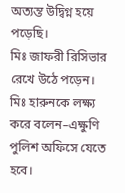অত্যন্ত উদ্বিগ্ন হয়ে পড়েছি।
মিঃ জাফরী রিসিভার রেখে উঠে পড়েন। মিঃ হারুনকে লক্ষ্য করে বলেন–এক্ষুণি পুলিশ অফিসে যেতে হবে।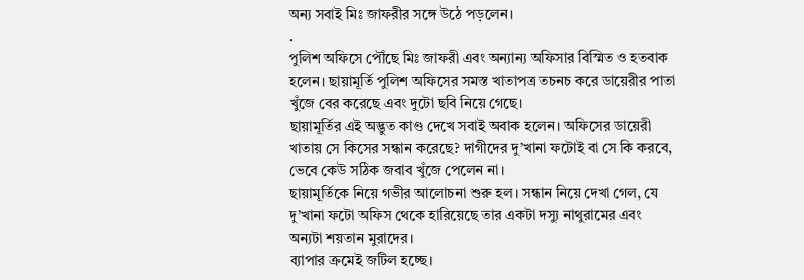অন্য সবাই মিঃ জাফরীর সঙ্গে উঠে পড়লেন।
.
পুলিশ অফিসে পৌঁছে মিঃ জাফরী এবং অন্যান্য অফিসার বিস্মিত ও হতবাক হলেন। ছায়ামূর্তি পুলিশ অফিসের সমস্ত খাতাপত্র তচনচ করে ডায়েরীর পাতা খুঁজে বের করেছে এবং দুটো ছবি নিয়ে গেছে।
ছায়ামূর্তির এই অদ্ভুত কাণ্ড দেখে সবাই অবাক হলেন। অফিসের ডায়েরী খাতায় সে কিসের সন্ধান করেছে? দাগীদের দু’খানা ফটোই বা সে কি করবে, ভেবে কেউ সঠিক জবাব খুঁজে পেলেন না।
ছায়ামূর্তিকে নিয়ে গভীর আলোচনা শুরু হল। সন্ধান নিয়ে দেখা গেল, যে দু’খানা ফটো অফিস থেকে হারিয়েছে তার একটা দস্যু নাথুরামের এবং অন্যটা শয়তান মুরাদের।
ব্যাপার ক্রমেই জটিল হচ্ছে।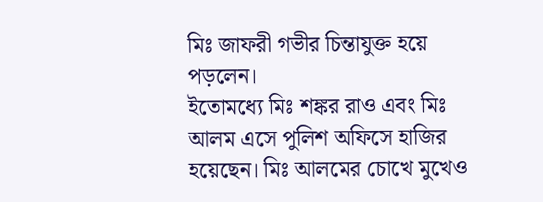মিঃ জাফরী গভীর চিন্তাযুক্ত হয়ে পড়লেন।
ইতোমধ্যে মিঃ শঙ্কর রাও এবং মিঃ আলম এসে পুলিশ অফিসে হাজির হয়েছেন। মিঃ আলমের চোখে মুখেও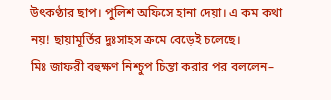উৎকণ্ঠার ছাপ। পুলিশ অফিসে হানা দেয়া। এ কম কথা নয়! ছায়ামূর্তির দুঃসাহস ক্রমে বেড়েই চলেছে।
মিঃ জাফরী বহুক্ষণ নিশ্চুপ চিন্তা করার পর বললেন–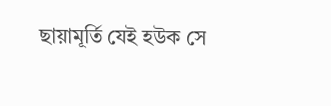ছায়ামূর্তি যেই হউক সে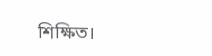শিক্ষিত।